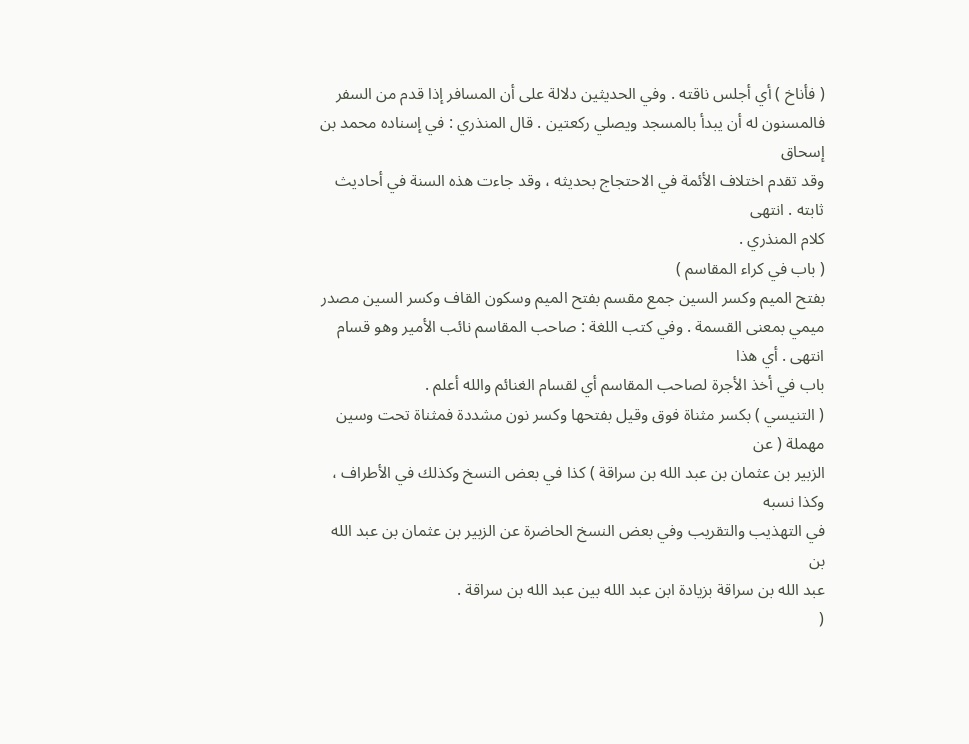( فأناخ ) أي أجلس ناقته . وفي الحديثين دلالة على أن المسافر إذا قدم من السفر
فالمسنون له أن يبدأ بالمسجد ويصلي ركعتين . قال المنذري : في إسناده محمد بن إسحاق
وقد تقدم اختلاف الأئمة في الاحتجاج بحديثه ، وقد جاءت هذه السنة في أحاديث ثابته . انتهى
كلام المنذري .
( باب في كراء المقاسم )
بفتح الميم وكسر السين جمع مقسم بفتح الميم وسكون القاف وكسر السين مصدر
ميمي بمعنى القسمة . وفي كتب اللغة : صاحب المقاسم نائب الأمير وهو قسام انتهى . أي هذا
باب في أخذ الأجرة لصاحب المقاسم أي لقسام الغنائم والله أعلم .
( التنيسي ) بكسر مثناة فوق وقيل بفتحها وكسر نون مشددة فمثناة تحت وسين مهملة ( عن
الزبير بن عثمان بن عبد الله بن سراقة ) كذا في بعض النسخ وكذلك في الأطراف ، وكذا نسبه
في التهذيب والتقريب وفي بعض النسخ الحاضرة عن الزبير بن عثمان بن عبد الله بن
عبد الله بن سراقة بزيادة ابن عبد الله بين عبد الله بن سراقة .
(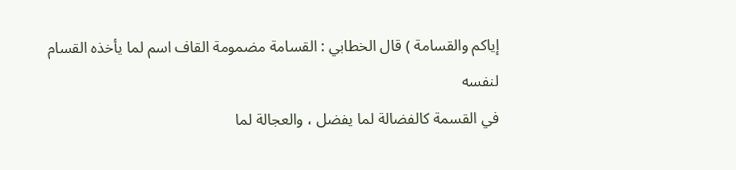إياكم والقسامة ) قال الخطابي : القسامة مضمومة القاف اسم لما يأخذه القسام لنفسه
في القسمة كالفضالة لما يفضل ، والعجالة لما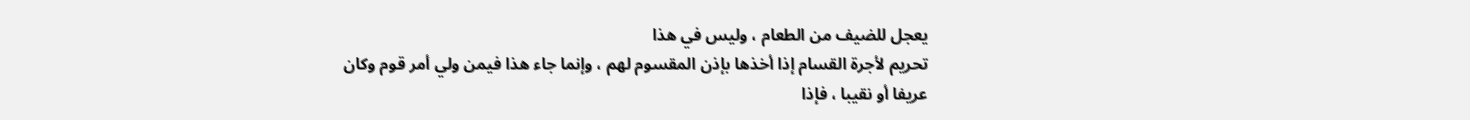يعجل للضيف من الطعام ، وليس في هذا
تحريم لأجرة القسام إذا أخذها بإذن المقسوم لهم ، وإنما جاء هذا فيمن ولي أمر قوم وكان
عريفا أو نقيبا ، فإذا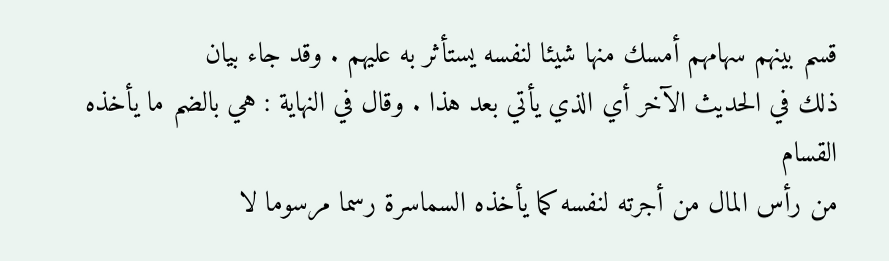قسم بينهم سهامهم أمسك منها شيئا لنفسه يستأثر به عليهم . وقد جاء بيان
ذلك في الحديث الآخر أي الذي يأتي بعد هذا . وقال في النهاية : هي بالضم ما يأخذه القسام
من رأس المال من أجرته لنفسه كما يأخذه السماسرة رسما مرسوما لا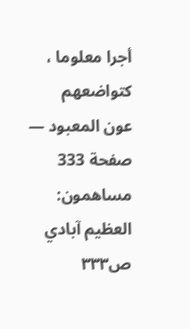أجرا معلوما ، كتواضعهم
عون المعبود — صفحة 333
مساهمون: العظيم آبادي
ص٣٣٣